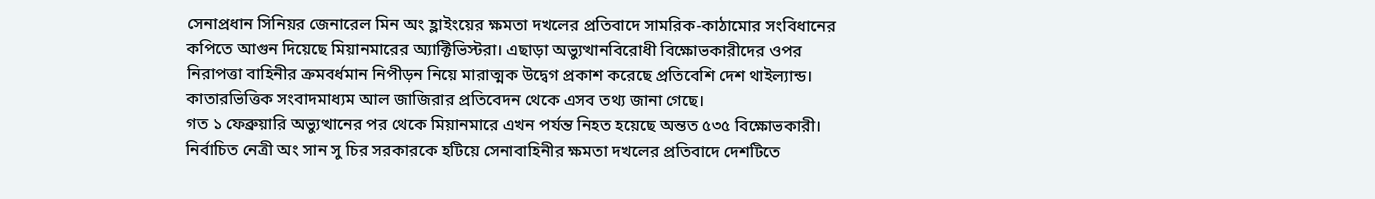সেনাপ্রধান সিনিয়র জেনারেল মিন অং হ্লাইংয়ের ক্ষমতা দখলের প্রতিবাদে সামরিক-কাঠামোর সংবিধানের কপিতে আগুন দিয়েছে মিয়ানমারের অ্যাক্টিভিস্টরা। এছাড়া অভ্যুত্থানবিরোধী বিক্ষোভকারীদের ওপর নিরাপত্তা বাহিনীর ক্রমবর্ধমান নিপীড়ন নিয়ে মারাত্মক উদ্বেগ প্রকাশ করেছে প্রতিবেশি দেশ থাইল্যান্ড। কাতারভিত্তিক সংবাদমাধ্যম আল জাজিরার প্রতিবেদন থেকে এসব তথ্য জানা গেছে।
গত ১ ফেব্রুয়ারি অভ্যুত্থানের পর থেকে মিয়ানমারে এখন পর্যন্ত নিহত হয়েছে অন্তত ৫৩৫ বিক্ষোভকারী। নির্বাচিত নেত্রী অং সান সু চির সরকারকে হটিয়ে সেনাবাহিনীর ক্ষমতা দখলের প্রতিবাদে দেশটিতে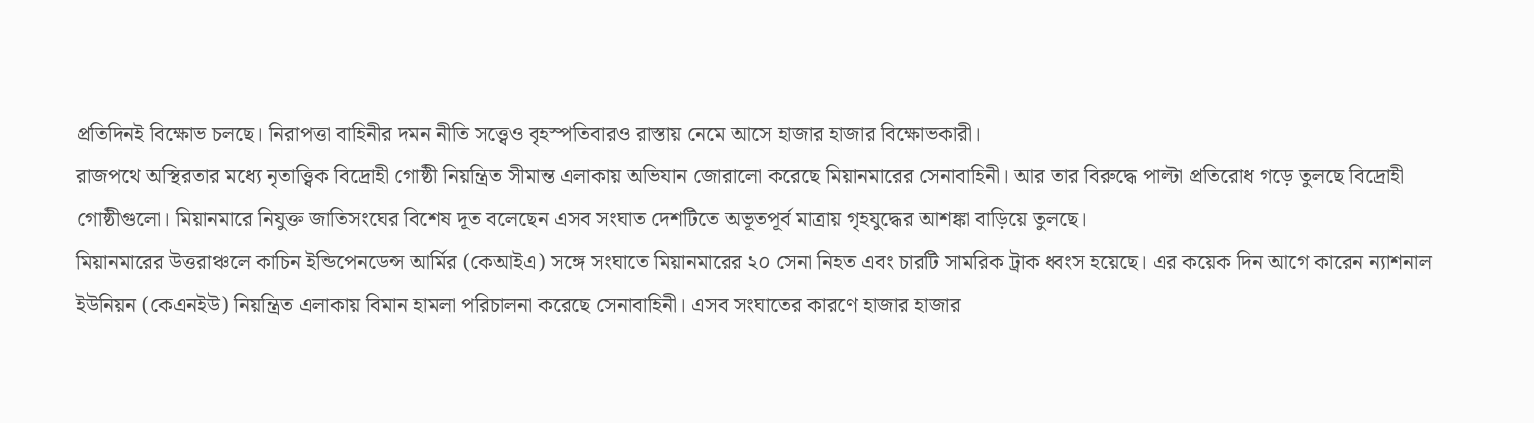প্রতিদিনই বিক্ষোভ চলছে। নিরাপত্তা বাহিনীর দমন নীতি সত্ত্বেও বৃহস্পতিবারও রাস্তায় নেমে আসে হাজার হাজার বিক্ষোভকারী।
রাজপথে অস্থিরতার মধ্যে নৃতাত্ত্বিক বিদ্রোহী গোষ্ঠী নিয়ন্ত্রিত সীমান্ত এলাকায় অভিযান জোরালো করেছে মিয়ানমারের সেনাবাহিনী। আর তার বিরুদ্ধে পাল্টা প্রতিরোধ গড়ে তুলছে বিদ্রোহী গোষ্ঠীগুলো। মিয়ানমারে নিযুক্ত জাতিসংঘের বিশেষ দূত বলেছেন এসব সংঘাত দেশটিতে অভূতপূর্ব মাত্রায় গৃহযুদ্ধের আশঙ্কা বাড়িয়ে তুলছে।
মিয়ানমারের উত্তরাঞ্চলে কাচিন ইন্ডিপেনডেন্স আর্মির (কেআইএ) সঙ্গে সংঘাতে মিয়ানমারের ২০ সেনা নিহত এবং চারটি সামরিক ট্রাক ধ্বংস হয়েছে। এর কয়েক দিন আগে কারেন ন্যাশনাল ইউনিয়ন (কেএনইউ) নিয়ন্ত্রিত এলাকায় বিমান হামলা পরিচালনা করেছে সেনাবাহিনী। এসব সংঘাতের কারণে হাজার হাজার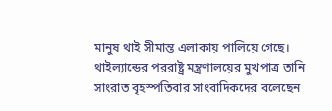মানুষ থাই সীমান্ত এলাকায় পালিয়ে গেছে।
থাইল্যান্ডের পররাষ্ট্র মন্ত্রণালয়ের মুখপাত্র তানি সাংরাত বৃহস্পতিবার সাংবাদিকদের বলেছেন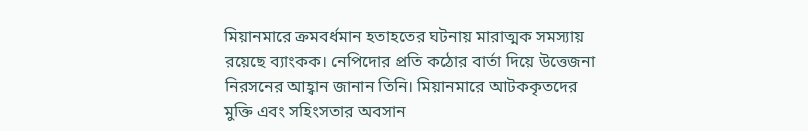মিয়ানমারে ক্রমবর্ধমান হতাহতের ঘটনায় মারাত্মক সমস্যায় রয়েছে ব্যাংকক। নেপিদোর প্রতি কঠোর বার্তা দিয়ে উত্তেজনা নিরসনের আহ্বান জানান তিনি। মিয়ানমারে আটককৃতদের মুক্তি এবং সহিংসতার অবসান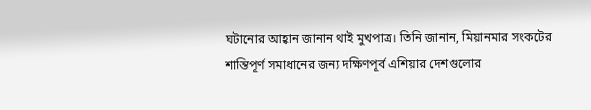ঘটানোর আহ্বান জানান থাই মুখপাত্র। তিনি জানান, মিয়ানমার সংকটের শান্তিপূর্ণ সমাধানের জন্য দক্ষিণপূর্ব এশিয়ার দেশগুলোর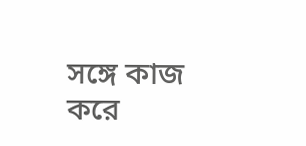সঙ্গে কাজ করে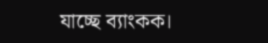যাচ্ছে ব্যাংকক।